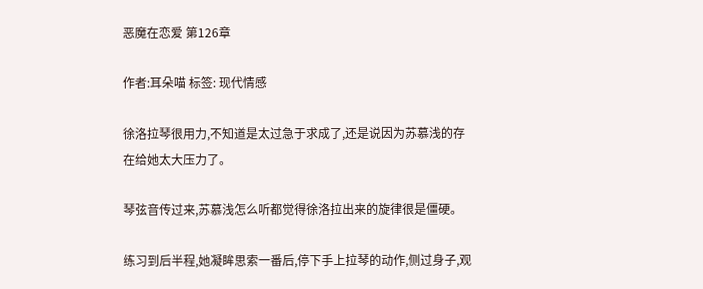恶魔在恋爱 第126章

作者:耳朵喵 标签: 现代情感

徐洛拉琴很用力,不知道是太过急于求成了,还是说因为苏慕浅的存在给她太大压力了。

琴弦音传过来,苏慕浅怎么听都觉得徐洛拉出来的旋律很是僵硬。

练习到后半程,她凝眸思索一番后,停下手上拉琴的动作,侧过身子,观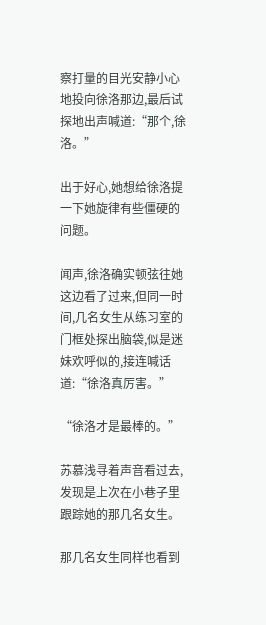察打量的目光安静小心地投向徐洛那边,最后试探地出声喊道:“那个,徐洛。”

出于好心,她想给徐洛提一下她旋律有些僵硬的问题。

闻声,徐洛确实顿弦往她这边看了过来,但同一时间,几名女生从练习室的门框处探出脑袋,似是迷妹欢呼似的,接连喊话道:“徐洛真厉害。”

“徐洛才是最棒的。”

苏慕浅寻着声音看过去,发现是上次在小巷子里跟踪她的那几名女生。

那几名女生同样也看到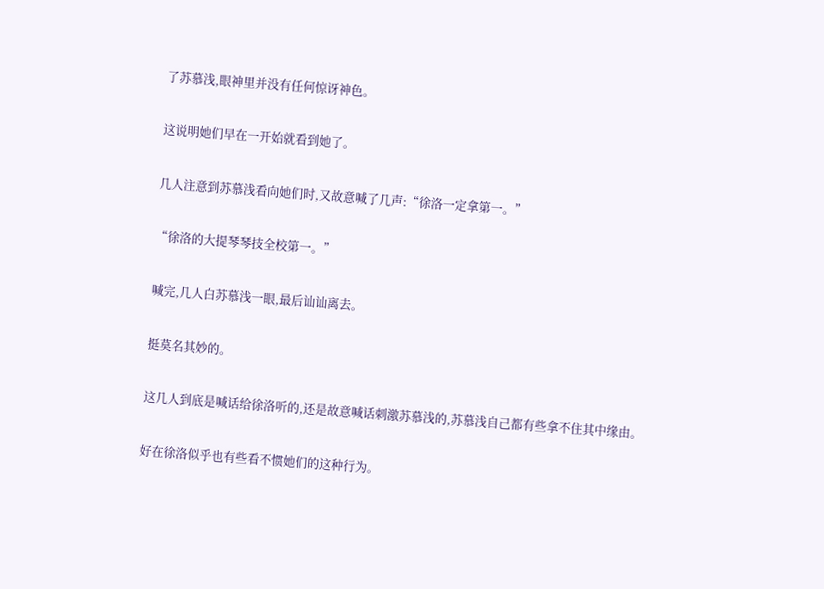了苏慕浅,眼神里并没有任何惊讶神色。

这说明她们早在一开始就看到她了。

几人注意到苏慕浅看向她们时,又故意喊了几声:“徐洛一定拿第一。”

“徐洛的大提琴琴技全校第一。”

喊完,几人白苏慕浅一眼,最后讪讪离去。

挺莫名其妙的。

这几人到底是喊话给徐洛听的,还是故意喊话刺激苏慕浅的,苏慕浅自己都有些拿不住其中缘由。

好在徐洛似乎也有些看不惯她们的这种行为。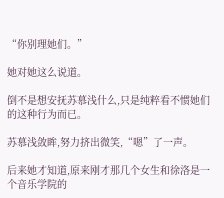“你别理她们。”

她对她这么说道。

倒不是想安抚苏慕浅什么,只是纯粹看不惯她们的这种行为而已。

苏慕浅敛眸,努力挤出微笑,“嗯”了一声。

后来她才知道,原来刚才那几个女生和徐洛是一个音乐学院的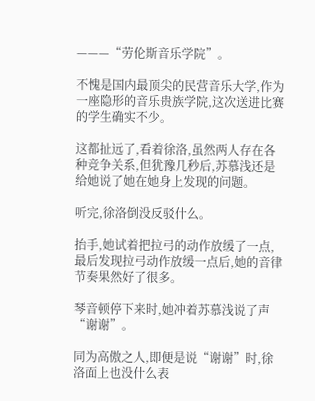———“劳伦斯音乐学院”。

不愧是国内最顶尖的民营音乐大学,作为一座隐形的音乐贵族学院,这次送进比赛的学生确实不少。

这都扯远了,看着徐洛,虽然两人存在各种竞争关系,但犹豫几秒后,苏慕浅还是给她说了她在她身上发现的问题。

听完,徐洛倒没反驳什么。

抬手,她试着把拉弓的动作放缓了一点,最后发现拉弓动作放缓一点后,她的音律节奏果然好了很多。

琴音顿停下来时,她冲着苏慕浅说了声“谢谢”。

同为高傲之人,即便是说“谢谢”时,徐洛面上也没什么表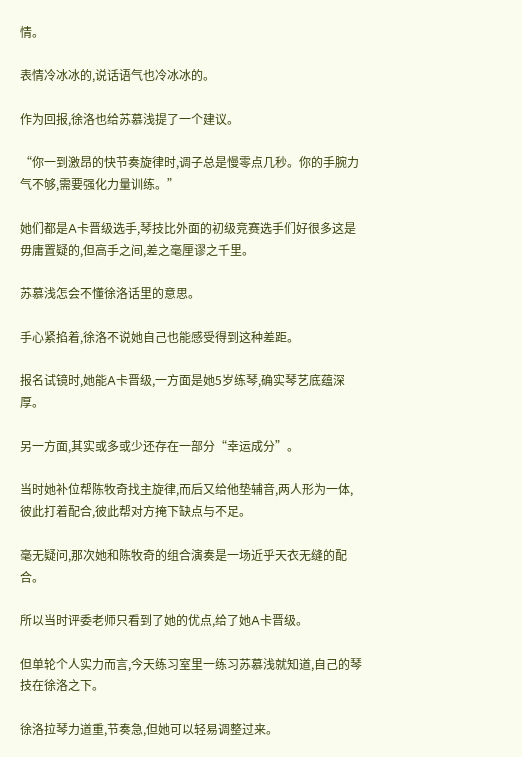情。

表情冷冰冰的,说话语气也冷冰冰的。

作为回报,徐洛也给苏慕浅提了一个建议。

“你一到激昂的快节奏旋律时,调子总是慢零点几秒。你的手腕力气不够,需要强化力量训练。”

她们都是A卡晋级选手,琴技比外面的初级竞赛选手们好很多这是毋庸置疑的,但高手之间,差之毫厘谬之千里。

苏慕浅怎会不懂徐洛话里的意思。

手心紧掐着,徐洛不说她自己也能感受得到这种差距。

报名试镜时,她能A卡晋级,一方面是她5岁练琴,确实琴艺底蕴深厚。

另一方面,其实或多或少还存在一部分“幸运成分”。

当时她补位帮陈牧奇找主旋律,而后又给他垫辅音,两人形为一体,彼此打着配合,彼此帮对方掩下缺点与不足。

毫无疑问,那次她和陈牧奇的组合演奏是一场近乎天衣无缝的配合。

所以当时评委老师只看到了她的优点,给了她A卡晋级。

但单轮个人实力而言,今天练习室里一练习苏慕浅就知道,自己的琴技在徐洛之下。

徐洛拉琴力道重,节奏急,但她可以轻易调整过来。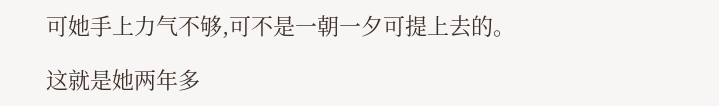可她手上力气不够,可不是一朝一夕可提上去的。

这就是她两年多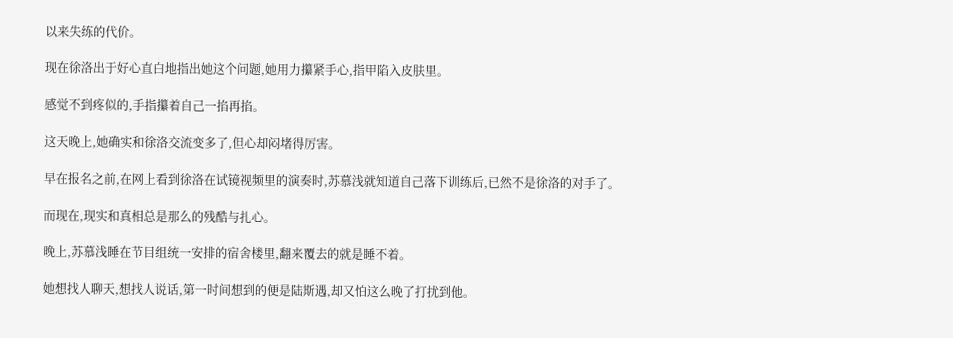以来失练的代价。

现在徐洛出于好心直白地指出她这个问题,她用力攥紧手心,指甲陷入皮肤里。

感觉不到疼似的,手指攥着自己一掐再掐。

这天晚上,她确实和徐洛交流变多了,但心却闷堵得厉害。

早在报名之前,在网上看到徐洛在试镜视频里的演奏时,苏慕浅就知道自己落下训练后,已然不是徐洛的对手了。

而现在,现实和真相总是那么的残酷与扎心。

晚上,苏慕浅睡在节目组统一安排的宿舍楼里,翻来覆去的就是睡不着。

她想找人聊天,想找人说话,第一时间想到的便是陆斯遇,却又怕这么晚了打扰到他。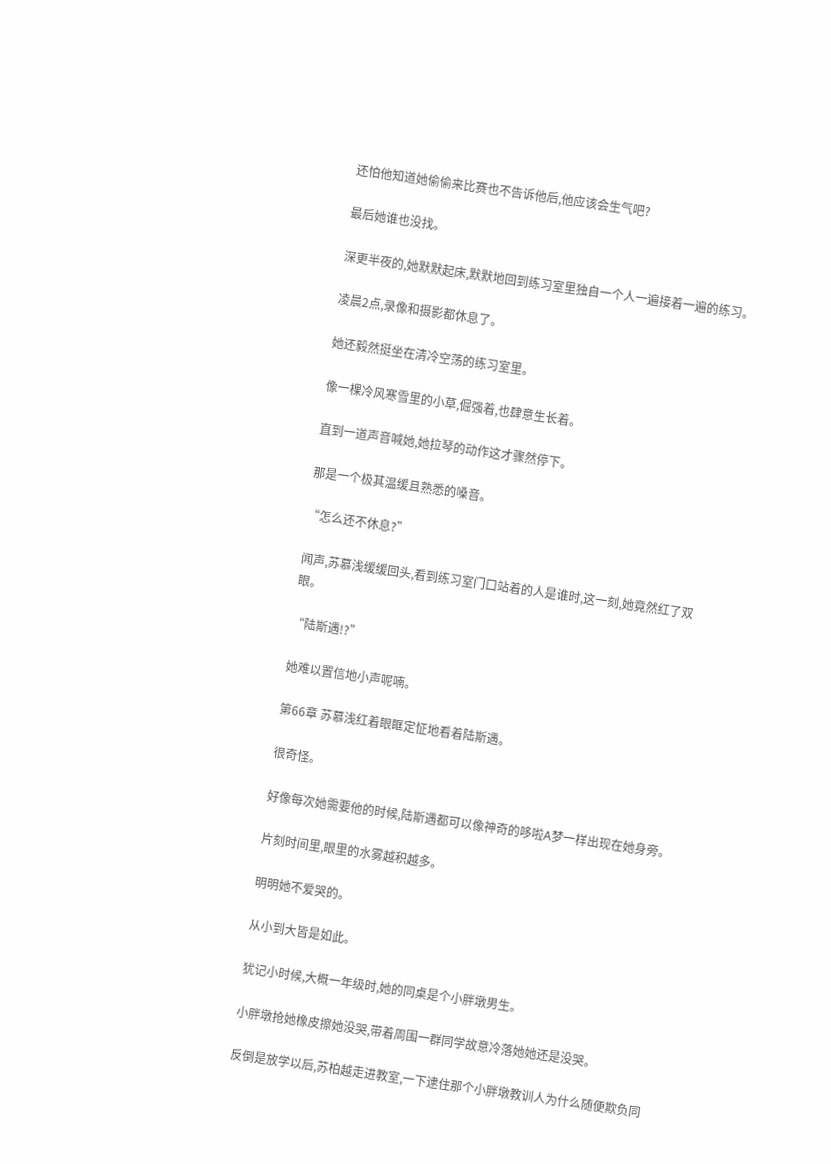还怕他知道她偷偷来比赛也不告诉他后,他应该会生气吧?

最后她谁也没找。

深更半夜的,她默默起床,默默地回到练习室里独自一个人一遍接着一遍的练习。

凌晨2点,录像和摄影都休息了。

她还毅然挺坐在清冷空荡的练习室里。

像一棵冷风寒雪里的小草,倔强着,也肆意生长着。

直到一道声音喊她,她拉琴的动作这才骤然停下。

那是一个极其温缓且熟悉的嗓音。

“怎么还不休息?”

闻声,苏慕浅缓缓回头,看到练习室门口站着的人是谁时,这一刻,她竟然红了双眼。

“陆斯遇!?”

她难以置信地小声呢喃。

第66章 苏慕浅红着眼眶定怔地看着陆斯遇。

很奇怪。

好像每次她需要他的时候,陆斯遇都可以像神奇的哆啦A梦一样出现在她身旁。

片刻时间里,眼里的水雾越积越多。

明明她不爱哭的。

从小到大皆是如此。

犹记小时候,大概一年级时,她的同桌是个小胖墩男生。

小胖墩抢她橡皮擦她没哭,带着周围一群同学故意冷落她她还是没哭。

反倒是放学以后,苏柏越走进教室,一下逮住那个小胖墩教训人为什么随便欺负同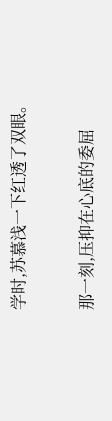学时,苏慕浅一下红透了双眼。

那一刻,压抑在心底的委屈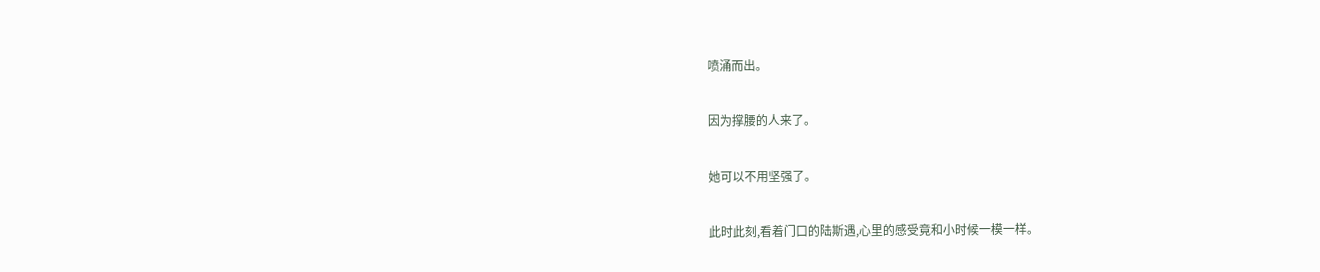喷涌而出。

因为撑腰的人来了。

她可以不用坚强了。

此时此刻,看着门口的陆斯遇,心里的感受竟和小时候一模一样。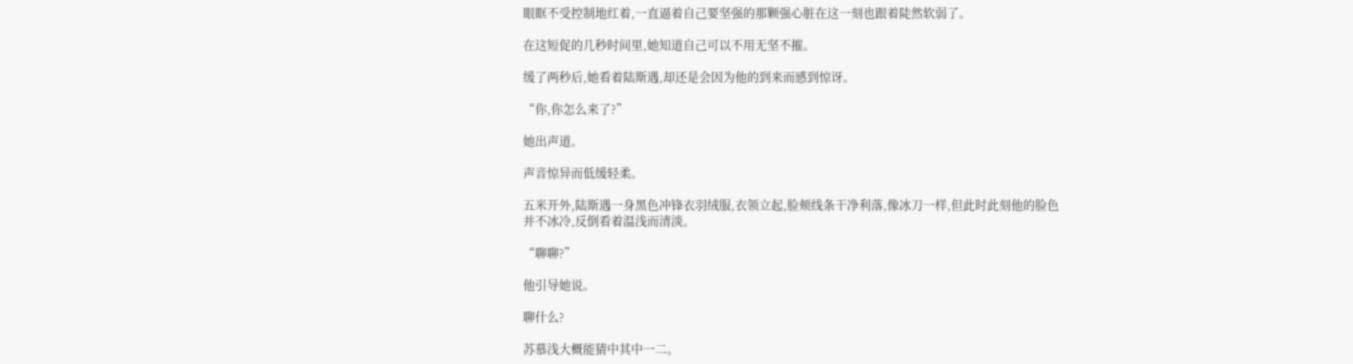眼眶不受控制地红着,一直逼着自己要坚强的那颗强心脏在这一刻也跟着陡然软弱了。

在这短促的几秒时间里,她知道自己可以不用无坚不摧。

缓了两秒后,她看着陆斯遇,却还是会因为他的到来而感到惊讶。

“你,你怎么来了?”

她出声道。

声音惊异而低缓轻柔。

五米开外,陆斯遇一身黑色冲锋衣羽绒服,衣领立起,脸颊线条干净利落,像冰刀一样,但此时此刻他的脸色并不冰冷,反倒看着温浅而清淡。

“聊聊?”

他引导她说。

聊什么?

苏慕浅大概能猜中其中一二。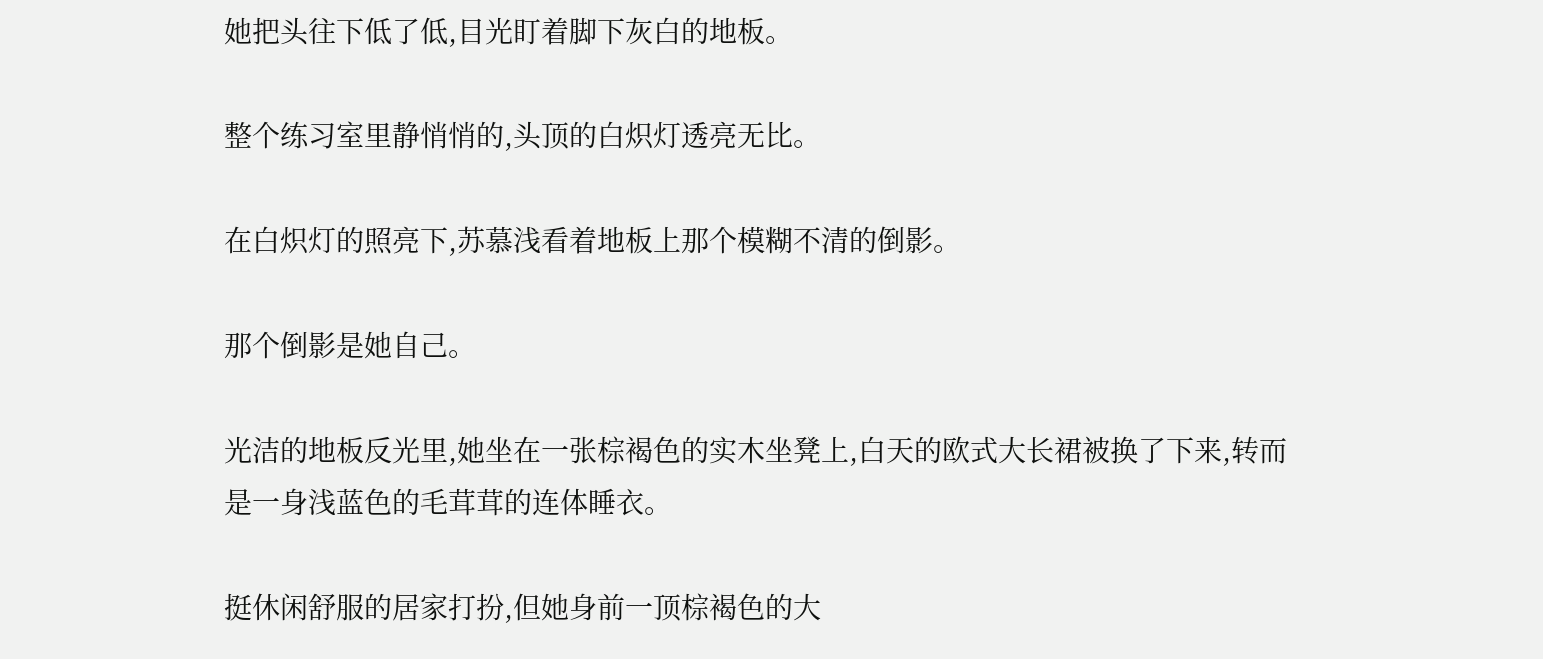她把头往下低了低,目光盯着脚下灰白的地板。

整个练习室里静悄悄的,头顶的白炽灯透亮无比。

在白炽灯的照亮下,苏慕浅看着地板上那个模糊不清的倒影。

那个倒影是她自己。

光洁的地板反光里,她坐在一张棕褐色的实木坐凳上,白天的欧式大长裙被换了下来,转而是一身浅蓝色的毛茸茸的连体睡衣。

挺休闲舒服的居家打扮,但她身前一顶棕褐色的大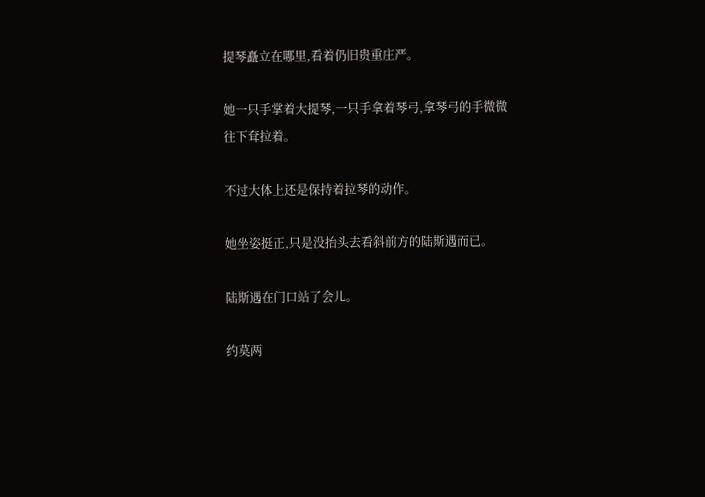提琴矗立在哪里,看着仍旧贵重庄严。

她一只手掌着大提琴,一只手拿着琴弓,拿琴弓的手微微往下耷拉着。

不过大体上还是保持着拉琴的动作。

她坐姿挺正,只是没抬头去看斜前方的陆斯遇而已。

陆斯遇在门口站了会儿。

约莫两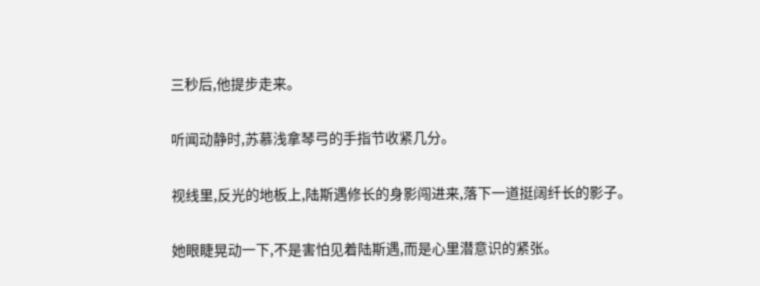三秒后,他提步走来。

听闻动静时,苏慕浅拿琴弓的手指节收紧几分。

视线里,反光的地板上,陆斯遇修长的身影闯进来,落下一道挺阔纤长的影子。

她眼睫晃动一下,不是害怕见着陆斯遇,而是心里潜意识的紧张。